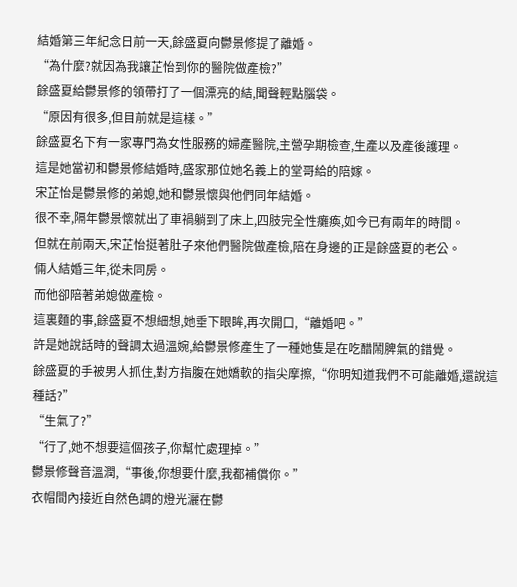結婚第三年紀念日前一天,餘盛夏向鬱景修提了離婚。
“為什麼?就因為我讓芷怡到你的醫院做產檢?”
餘盛夏給鬱景修的領帶打了一個漂亮的結,聞聲輕點腦袋。
“原因有很多,但目前就是這樣。”
餘盛夏名下有一家專門為女性服務的婦產醫院,主營孕期檢查,生產以及產後護理。
這是她當初和鬱景修結婚時,盛家那位她名義上的堂哥給的陪嫁。
宋芷怡是鬱景修的弟媳,她和鬱景懷與他們同年結婚。
很不幸,隔年鬱景懷就出了車禍躺到了床上,四肢完全性癱瘓,如今已有兩年的時間。
但就在前兩天,宋芷怡挺著肚子來他們醫院做產檢,陪在身邊的正是餘盛夏的老公。
倆人結婚三年,從未同房。
而他卻陪著弟媳做產檢。
這裏麵的事,餘盛夏不想細想,她垂下眼眸,再次開口,“離婚吧。”
許是她說話時的聲調太過溫婉,給鬱景修產生了一種她隻是在吃醋鬧脾氣的錯覺。
餘盛夏的手被男人抓住,對方指腹在她嬌軟的指尖摩擦,“你明知道我們不可能離婚,還說這種話?”
“生氣了?”
“行了,她不想要這個孩子,你幫忙處理掉。”
鬱景修聲音溫潤,“事後,你想要什麼,我都補償你。”
衣帽間內接近自然色調的燈光灑在鬱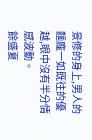景修的身上,男人的麵龐一如既往的優越,眼中沒有半分情感波動。
餘盛夏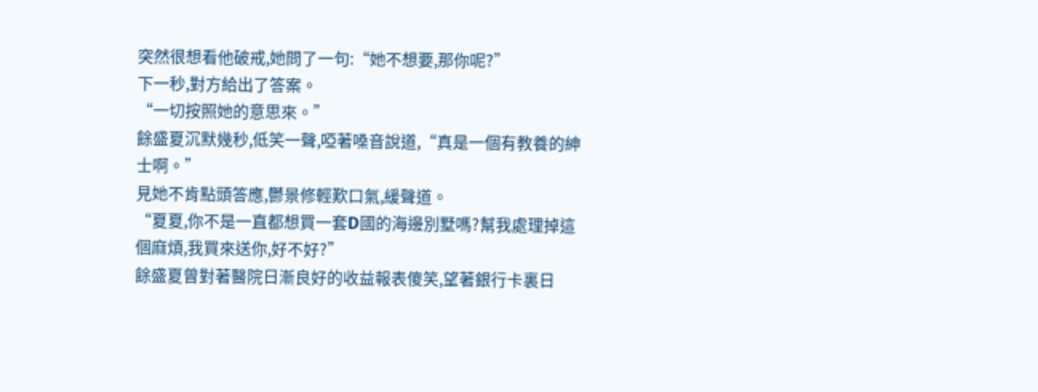突然很想看他破戒,她問了一句:“她不想要,那你呢?”
下一秒,對方給出了答案。
“一切按照她的意思來。”
餘盛夏沉默幾秒,低笑一聲,啞著嗓音說道,“真是一個有教養的紳士啊。”
見她不肯點頭答應,鬱景修輕歎口氣,緩聲道。
“夏夏,你不是一直都想買一套D國的海邊別墅嗎?幫我處理掉這個麻煩,我買來送你,好不好?”
餘盛夏曾對著醫院日漸良好的收益報表傻笑,望著銀行卡裏日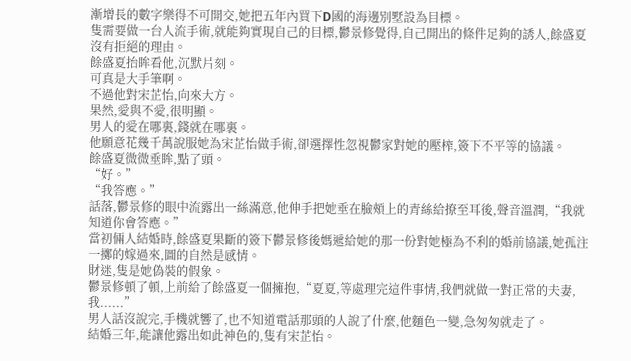漸增長的數字樂得不可開交,她把五年內買下D國的海邊別墅設為目標。
隻需要做一台人流手術,就能夠實現自己的目標,鬱景修覺得,自己開出的條件足夠的誘人,餘盛夏沒有拒絕的理由。
餘盛夏抬眸看他,沉默片刻。
可真是大手筆啊。
不過他對宋芷怡,向來大方。
果然,愛與不愛,很明顯。
男人的愛在哪裏,錢就在哪裏。
他願意花幾千萬說服她為宋芷怡做手術,卻選擇性忽視鬱家對她的壓榨,簽下不平等的協議。
餘盛夏微微垂眸,點了頭。
“好。”
“我答應。”
話落,鬱景修的眼中流露出一絲滿意,他伸手把她垂在臉頰上的青絲給撩至耳後,聲音溫潤,“我就知道你會答應。”
當初倆人結婚時,餘盛夏果斷的簽下鬱景修後媽遞給她的那一份對她極為不利的婚前協議,她孤注一擲的嫁過來,圖的自然是感情。
財迷,隻是她偽裝的假象。
鬱景修頓了頓,上前給了餘盛夏一個擁抱,“夏夏,等處理完這件事情,我們就做一對正常的夫妻,我......”
男人話沒說完,手機就響了,也不知道電話那頭的人說了什麼,他麵色一變,急匆匆就走了。
結婚三年,能讓他露出如此神色的,隻有宋芷怡。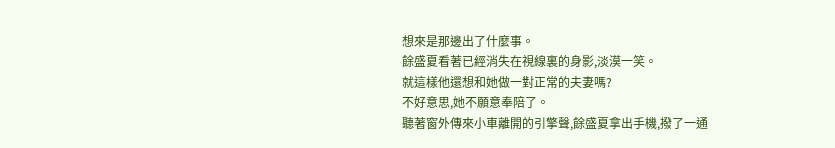想來是那邊出了什麼事。
餘盛夏看著已經消失在視線裏的身影,淡漠一笑。
就這樣他還想和她做一對正常的夫妻嗎?
不好意思,她不願意奉陪了。
聽著窗外傳來小車離開的引擎聲,餘盛夏拿出手機,撥了一通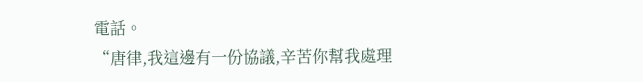電話。
“唐律,我這邊有一份協議,辛苦你幫我處理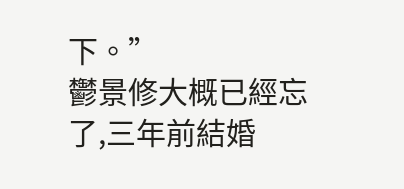下。”
鬱景修大概已經忘了,三年前結婚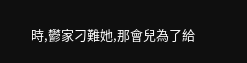時,鬱家刁難她,那會兒為了給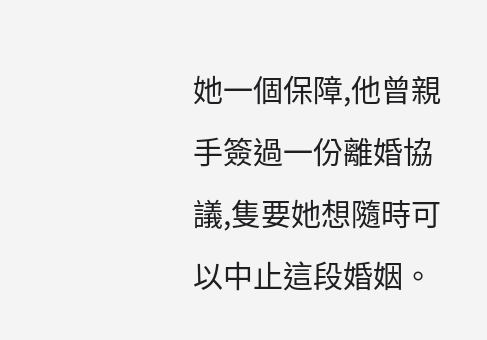她一個保障,他曾親手簽過一份離婚協議,隻要她想隨時可以中止這段婚姻。